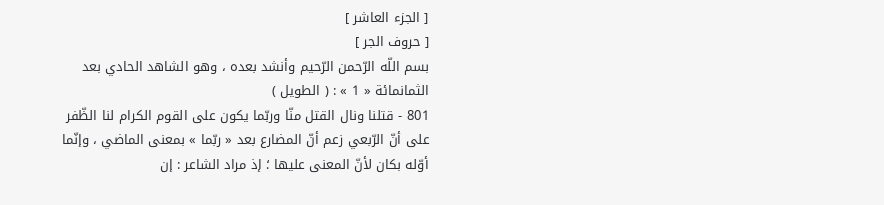[ الجزء العاشر ]
[ حروف الجر ]
بسم اللّه الرّحمن الرّحيم وأنشد بعده ، وهو الشاهد الحادي بعد الثمانمائة « 1 » : ( الطويل )
801 - قتلنا ونال القتل منّا وربّما يكون على القوم الكرام لنا الظّفر
على أنّ الرّبعي زعم أنّ المضارع بعد « ربّما » بمعنى الماضي ، وإنّما أوّله بكان لأنّ المعنى عليها ؛ إذ مراد الشاعر : إن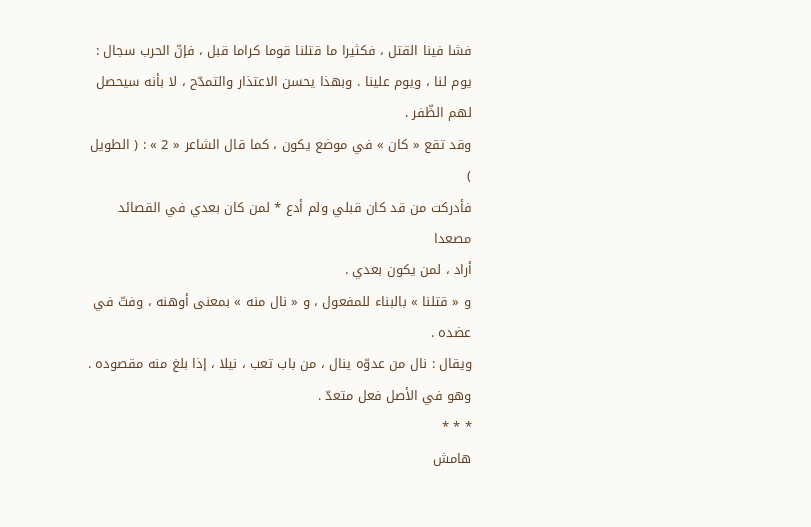فشا فينا القتل ، فكثيرا ما قتلنا قوما كراما قبل ، فإنّ الحرب سجال : يوم لنا ، ويوم علينا . وبهذا يحسن الاعتذار والتمدّح ، لا بأنه سيحصل لهم الظّفر .
وقد تقع « كان » في موضع يكون ، كما قال الشاعر « 2 » : ( الطويل )
فأدركت من قد كان قبلي ولم أدع * لمن كان بعدي في القصائد مصعدا
أراد ، لمن يكون بعدي .
و « قتلنا » بالبناء للمفعول ، و « نال منه » بمعنى أوهنه ، وفتّ في عضده .
ويقال : نال من عدوّه ينال ، من باب تعب ، نيلا ، إذا بلغ منه مقصوده . وهو في الأصل فعل متعدّ .
* * *
هامش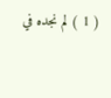( 1 ) لم نجده في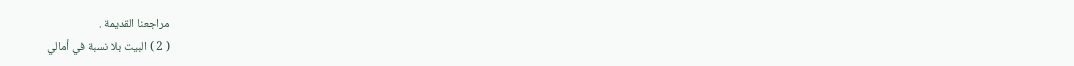مراجعنا القديمة .
( 2 ) البيت بلا نسبة في أمالي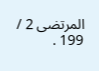المرتضى 2 / 199 .